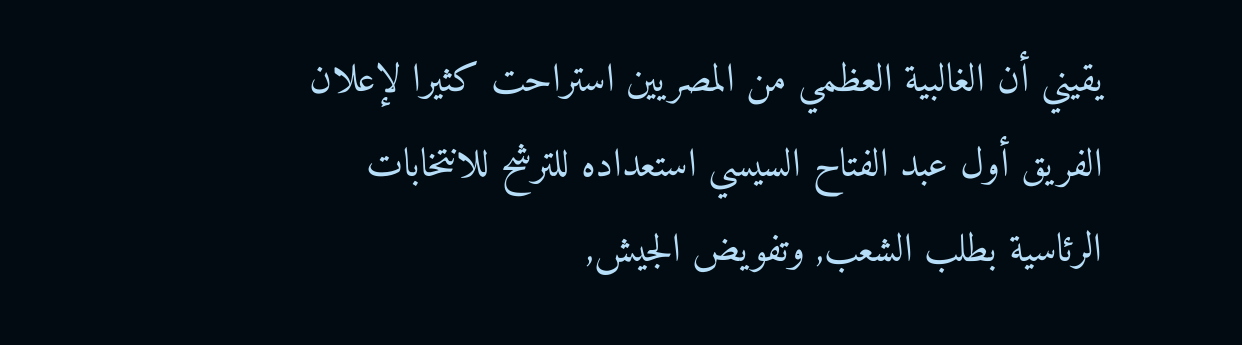يقيني أن الغالبية العظمي من المصريين استراحت كثيرا لإعلان الفريق أول عبد الفتاح السيسي استعداده للترشح للانتخابات الرئاسية بطلب الشعب, وتفويض الجيش,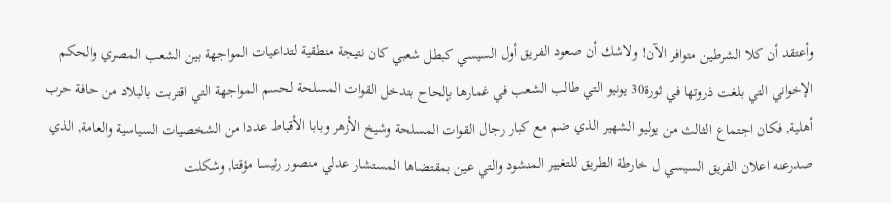وأعتقد أن كلا الشرطين متوافر الآن! ولاشك أن صعود الفريق أول السيسي كبطل شعبي كان نتيجة منطقية لتداعيات المواجهة بين الشعب المصري والحكم الإخواني التي بلغت ذروتها في ثورة30 يونيو التي طالب الشعب في غمارها بإلحاح بتدخل القوات المسلحة لحسم المواجهة التي اقتربت بالبلاد من حافة حرب أهلية, فكان اجتماع الثالث من يوليو الشهير الذي ضم مع كبار رجال القوات المسلحة وشيخ الأزهر وبابا الأقباط عددا من الشخصيات السياسية والعامة, الذي صدرعنه اعلان الفريق السيسي ل خارطة الطريق للتغيير المنشود والتي عين بمقتضاها المستشار عدلي منصور رئيسا مؤقتا, وشكلت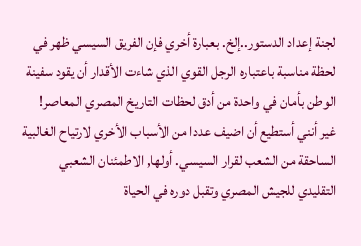لجنة إعداد الدستور..إلخ. بعبارة أخري فإن الفريق السيسي ظهر في لحظة مناسبة باعتباره الرجل القوي الذي شاءت الأقدار أن يقود سفينة الوطن بأمان في واحدة من أدق لحظات التاريخ المصري المعاصر! غير أنني أستطيع أن اضيف عددا من الأسباب الأخري لارتياح الغالبية الساحقة من الشعب لقرار السيسي. أولها, الاطمئنان الشعبي التقليدي للجيش المصري وتقبل دوره في الحياة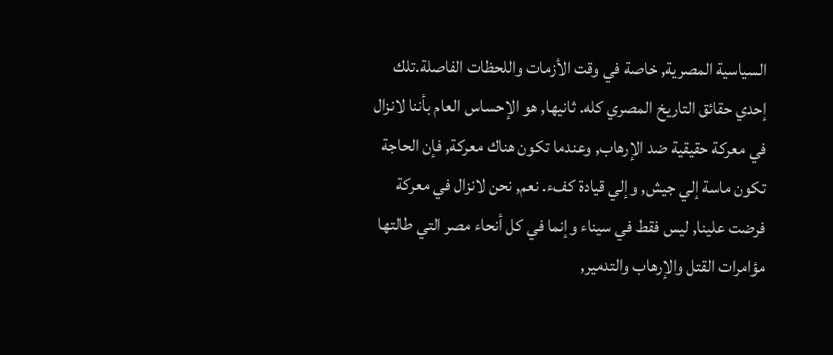السياسية المصرية, خاصة في وقت الأزمات واللحظات الفاصلة.تلك إحدي حقائق التاريخ المصري كله. ثانيها, هو الإحساس العام بأننا لانزال في معركة حقيقية ضد الإرهاب, وعندما تكون هناك معركة, فإن الحاجة تكون ماسة إلي جيش, وإلي قيادة كفء. نعم, نحن لانزال في معركة فرضت علينا, ليس فقط في سيناء وإنما في كل أنحاء مصر التي طالتها مؤامرات القتل والإرهاب والتدمير,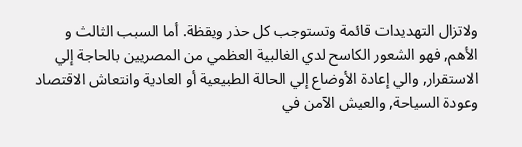ولاتزال التهديدات قائمة وتستوجب كل حذر ويقظة. أما السبب الثالث و الأهم, فهو الشعور الكاسح لدي الغالبية العظمي من المصريين بالحاجة إلي الاستقرار, والي إعادة الأوضاع إلي الحالة الطبيعية أو العادية وانتعاش الاقتصاد وعودة السياحة, والعيش الآمن في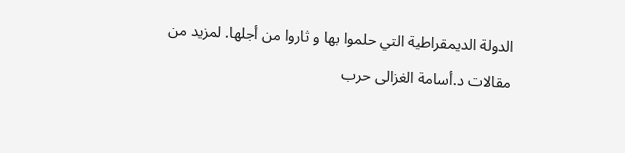الدولة الديمقراطية التي حلموا بها و ثاروا من أجلها. لمزيد من مقالات د.أسامة الغزالى حرب